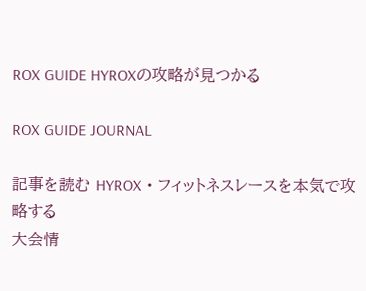ROX GUIDE HYROXの攻略が見つかる

ROX GUIDE JOURNAL

記事を読む HYROX・フィットネスレースを本気で攻略する
大会情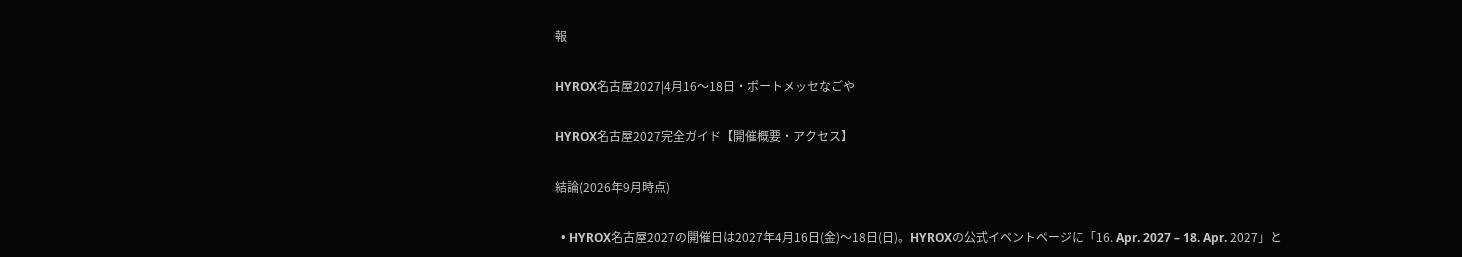報

HYROX名古屋2027|4月16〜18日・ポートメッセなごや

HYROX名古屋2027完全ガイド【開催概要・アクセス】

結論(2026年9月時点)

  • HYROX名古屋2027の開催日は2027年4月16日(金)〜18日(日)。HYROXの公式イベントページに「16. Apr. 2027 – 18. Apr. 2027」と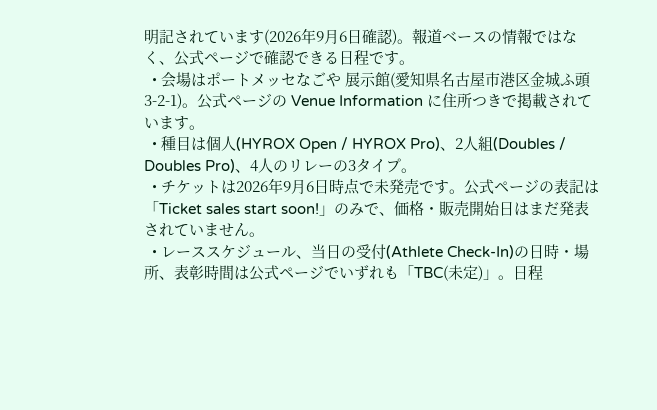明記されています(2026年9月6日確認)。報道ベースの情報ではなく、公式ページで確認できる日程です。
  • 会場はポートメッセなごや 展示館(愛知県名古屋市港区金城ふ頭3-2-1)。公式ページの Venue Information に住所つきで掲載されています。
  • 種目は個人(HYROX Open / HYROX Pro)、2人組(Doubles / Doubles Pro)、4人のリレーの3タイプ。
  • チケットは2026年9月6日時点で未発売です。公式ページの表記は「Ticket sales start soon!」のみで、価格・販売開始日はまだ発表されていません。
  • レーススケジュール、当日の受付(Athlete Check-In)の日時・場所、表彰時間は公式ページでいずれも「TBC(未定)」。日程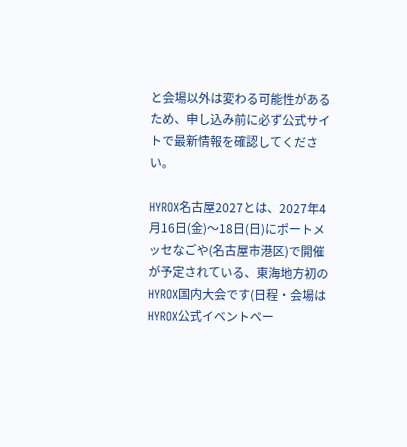と会場以外は変わる可能性があるため、申し込み前に必ず公式サイトで最新情報を確認してください。

HYROX名古屋2027とは、2027年4月16日(金)〜18日(日)にポートメッセなごや(名古屋市港区)で開催が予定されている、東海地方初のHYROX国内大会です(日程・会場はHYROX公式イベントペー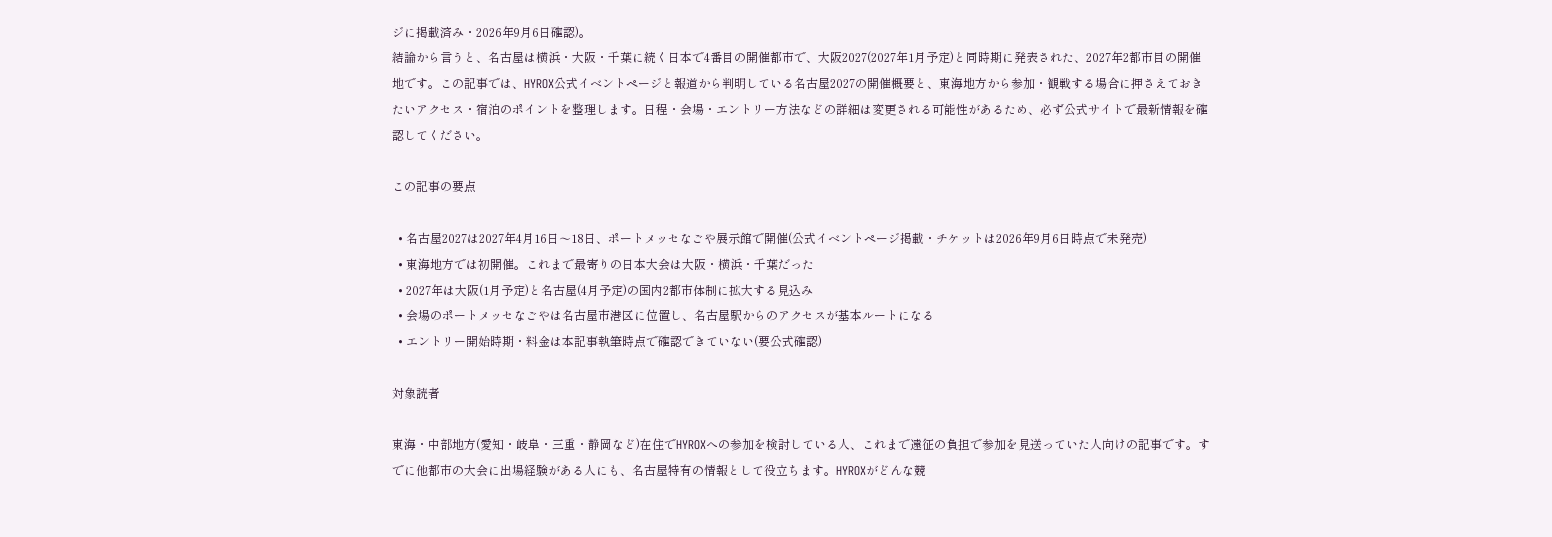ジに掲載済み・2026年9月6日確認)。
結論から言うと、名古屋は横浜・大阪・千葉に続く日本で4番目の開催都市で、大阪2027(2027年1月予定)と同時期に発表された、2027年2都市目の開催地です。この記事では、HYROX公式イベントページと報道から判明している名古屋2027の開催概要と、東海地方から参加・観戦する場合に押さえておきたいアクセス・宿泊のポイントを整理します。日程・会場・エントリー方法などの詳細は変更される可能性があるため、必ず公式サイトで最新情報を確認してください。

この記事の要点

  • 名古屋2027は2027年4月16日〜18日、ポートメッセなごや展示館で開催(公式イベントページ掲載・チケットは2026年9月6日時点で未発売)
  • 東海地方では初開催。これまで最寄りの日本大会は大阪・横浜・千葉だった
  • 2027年は大阪(1月予定)と名古屋(4月予定)の国内2都市体制に拡大する見込み
  • 会場のポートメッセなごやは名古屋市港区に位置し、名古屋駅からのアクセスが基本ルートになる
  • エントリー開始時期・料金は本記事執筆時点で確認できていない(要公式確認)

対象読者

東海・中部地方(愛知・岐阜・三重・静岡など)在住でHYROXへの参加を検討している人、これまで遠征の負担で参加を見送っていた人向けの記事です。すでに他都市の大会に出場経験がある人にも、名古屋特有の情報として役立ちます。HYROXがどんな競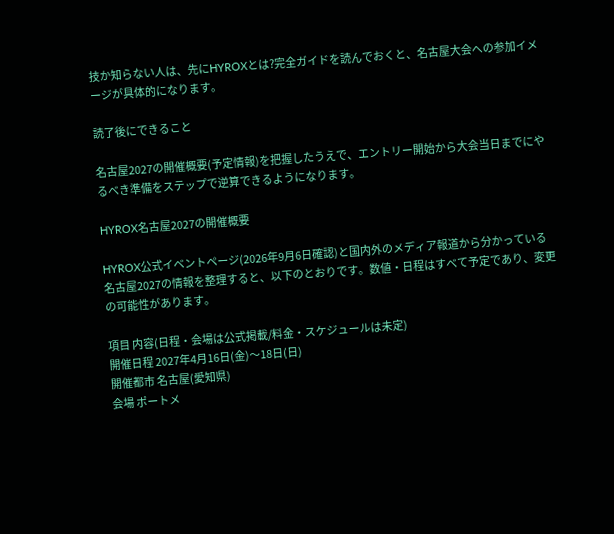技か知らない人は、先にHYROXとは?完全ガイドを読んでおくと、名古屋大会への参加イメージが具体的になります。

読了後にできること

名古屋2027の開催概要(予定情報)を把握したうえで、エントリー開始から大会当日までにやるべき準備をステップで逆算できるようになります。

HYROX名古屋2027の開催概要

HYROX公式イベントページ(2026年9月6日確認)と国内外のメディア報道から分かっている名古屋2027の情報を整理すると、以下のとおりです。数値・日程はすべて予定であり、変更の可能性があります。

項目 内容(日程・会場は公式掲載/料金・スケジュールは未定)
開催日程 2027年4月16日(金)〜18日(日)
開催都市 名古屋(愛知県)
会場 ポートメ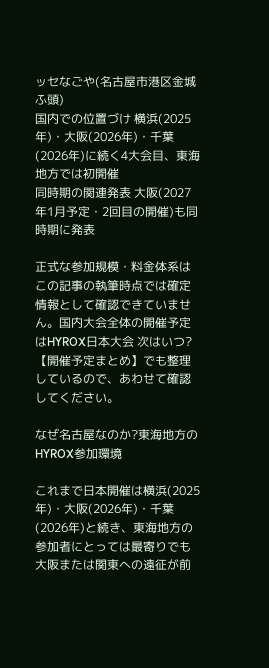ッセなごや(名古屋市港区金城ふ頭)
国内での位置づけ 横浜(2025年)・大阪(2026年)・千葉(2026年)に続く4大会目、東海地方では初開催
同時期の関連発表 大阪(2027年1月予定・2回目の開催)も同時期に発表

正式な参加規模・料金体系はこの記事の執筆時点では確定情報として確認できていません。国内大会全体の開催予定はHYROX日本大会 次はいつ?【開催予定まとめ】でも整理しているので、あわせて確認してください。

なぜ名古屋なのか?東海地方のHYROX参加環境

これまで日本開催は横浜(2025年)・大阪(2026年)・千葉(2026年)と続き、東海地方の参加者にとっては最寄りでも大阪または関東への遠征が前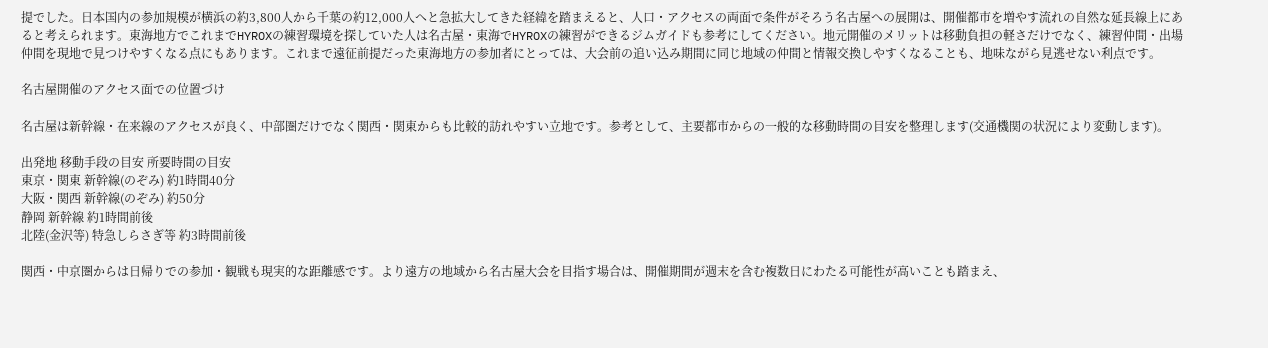提でした。日本国内の参加規模が横浜の約3,800人から千葉の約12,000人へと急拡大してきた経緯を踏まえると、人口・アクセスの両面で条件がそろう名古屋への展開は、開催都市を増やす流れの自然な延長線上にあると考えられます。東海地方でこれまでHYROXの練習環境を探していた人は名古屋・東海でHYROXの練習ができるジムガイドも参考にしてください。地元開催のメリットは移動負担の軽さだけでなく、練習仲間・出場仲間を現地で見つけやすくなる点にもあります。これまで遠征前提だった東海地方の参加者にとっては、大会前の追い込み期間に同じ地域の仲間と情報交換しやすくなることも、地味ながら見逃せない利点です。

名古屋開催のアクセス面での位置づけ

名古屋は新幹線・在来線のアクセスが良く、中部圏だけでなく関西・関東からも比較的訪れやすい立地です。参考として、主要都市からの一般的な移動時間の目安を整理します(交通機関の状況により変動します)。

出発地 移動手段の目安 所要時間の目安
東京・関東 新幹線(のぞみ) 約1時間40分
大阪・関西 新幹線(のぞみ) 約50分
静岡 新幹線 約1時間前後
北陸(金沢等) 特急しらさぎ等 約3時間前後

関西・中京圏からは日帰りでの参加・観戦も現実的な距離感です。より遠方の地域から名古屋大会を目指す場合は、開催期間が週末を含む複数日にわたる可能性が高いことも踏まえ、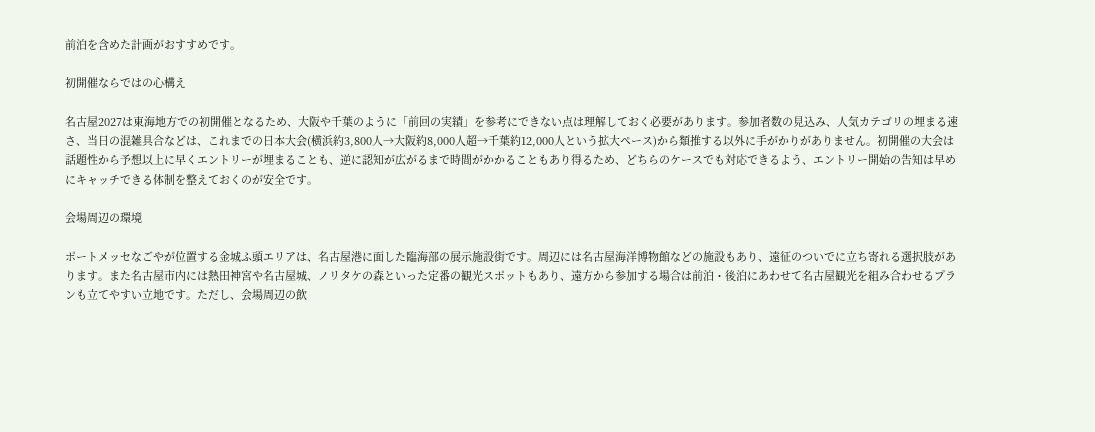前泊を含めた計画がおすすめです。

初開催ならではの心構え

名古屋2027は東海地方での初開催となるため、大阪や千葉のように「前回の実績」を参考にできない点は理解しておく必要があります。参加者数の見込み、人気カテゴリの埋まる速さ、当日の混雑具合などは、これまでの日本大会(横浜約3,800人→大阪約8,000人超→千葉約12,000人という拡大ペース)から類推する以外に手がかりがありません。初開催の大会は話題性から予想以上に早くエントリーが埋まることも、逆に認知が広がるまで時間がかかることもあり得るため、どちらのケースでも対応できるよう、エントリー開始の告知は早めにキャッチできる体制を整えておくのが安全です。

会場周辺の環境

ポートメッセなごやが位置する金城ふ頭エリアは、名古屋港に面した臨海部の展示施設街です。周辺には名古屋海洋博物館などの施設もあり、遠征のついでに立ち寄れる選択肢があります。また名古屋市内には熱田神宮や名古屋城、ノリタケの森といった定番の観光スポットもあり、遠方から参加する場合は前泊・後泊にあわせて名古屋観光を組み合わせるプランも立てやすい立地です。ただし、会場周辺の飲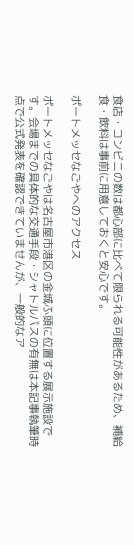食店・コンビニの数は都心部に比べて限られる可能性があるため、補給食・飲料は事前に用意しておくと安心です。

ポートメッセなごやへのアクセス

ポートメッセなごやは名古屋市港区の金城ふ頭に位置する展示施設です。会場までの具体的な交通手段・シャトルバスの有無は本記事執筆時点で公式発表を確認できていませんが、一般的なア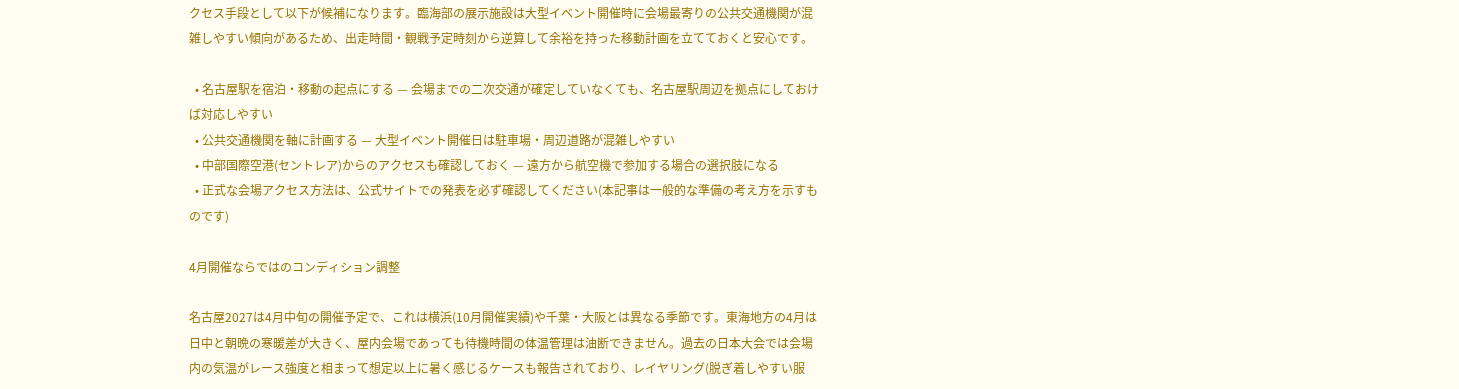クセス手段として以下が候補になります。臨海部の展示施設は大型イベント開催時に会場最寄りの公共交通機関が混雑しやすい傾向があるため、出走時間・観戦予定時刻から逆算して余裕を持った移動計画を立てておくと安心です。

  • 名古屋駅を宿泊・移動の起点にする — 会場までの二次交通が確定していなくても、名古屋駅周辺を拠点にしておけば対応しやすい
  • 公共交通機関を軸に計画する — 大型イベント開催日は駐車場・周辺道路が混雑しやすい
  • 中部国際空港(セントレア)からのアクセスも確認しておく — 遠方から航空機で参加する場合の選択肢になる
  • 正式な会場アクセス方法は、公式サイトでの発表を必ず確認してください(本記事は一般的な準備の考え方を示すものです)

4月開催ならではのコンディション調整

名古屋2027は4月中旬の開催予定で、これは横浜(10月開催実績)や千葉・大阪とは異なる季節です。東海地方の4月は日中と朝晩の寒暖差が大きく、屋内会場であっても待機時間の体温管理は油断できません。過去の日本大会では会場内の気温がレース強度と相まって想定以上に暑く感じるケースも報告されており、レイヤリング(脱ぎ着しやすい服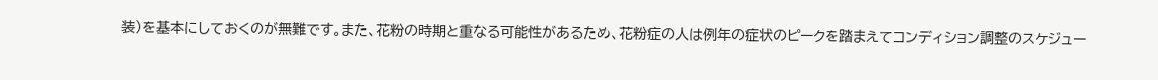装)を基本にしておくのが無難です。また、花粉の時期と重なる可能性があるため、花粉症の人は例年の症状のピークを踏まえてコンディション調整のスケジュー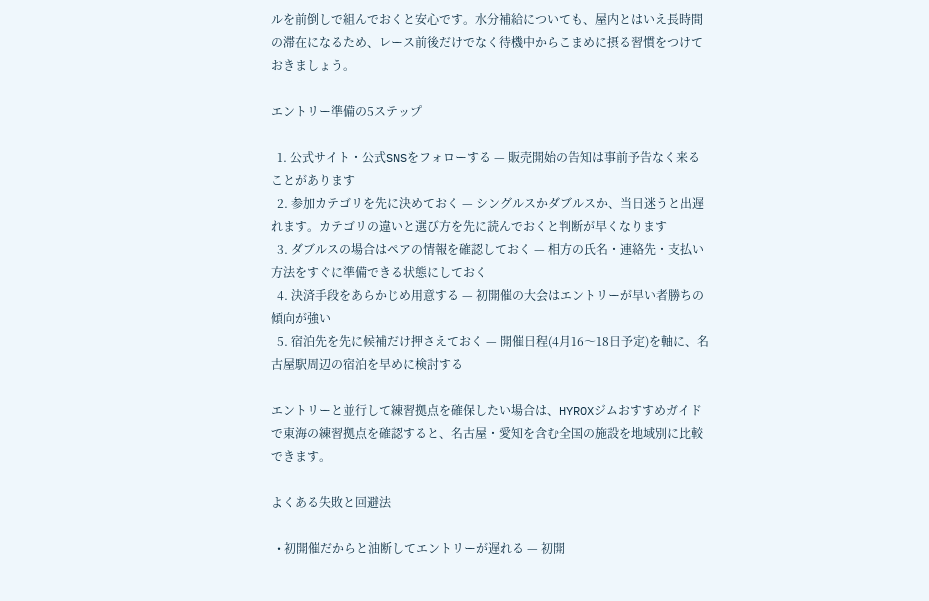ルを前倒しで組んでおくと安心です。水分補給についても、屋内とはいえ長時間の滞在になるため、レース前後だけでなく待機中からこまめに摂る習慣をつけておきましょう。

エントリー準備の5ステップ

  1. 公式サイト・公式SNSをフォローする — 販売開始の告知は事前予告なく来ることがあります
  2. 参加カテゴリを先に決めておく — シングルスかダブルスか、当日迷うと出遅れます。カテゴリの違いと選び方を先に読んでおくと判断が早くなります
  3. ダブルスの場合はペアの情報を確認しておく — 相方の氏名・連絡先・支払い方法をすぐに準備できる状態にしておく
  4. 決済手段をあらかじめ用意する — 初開催の大会はエントリーが早い者勝ちの傾向が強い
  5. 宿泊先を先に候補だけ押さえておく — 開催日程(4月16〜18日予定)を軸に、名古屋駅周辺の宿泊を早めに検討する

エントリーと並行して練習拠点を確保したい場合は、HYROXジムおすすめガイドで東海の練習拠点を確認すると、名古屋・愛知を含む全国の施設を地域別に比較できます。

よくある失敗と回避法

  • 初開催だからと油断してエントリーが遅れる — 初開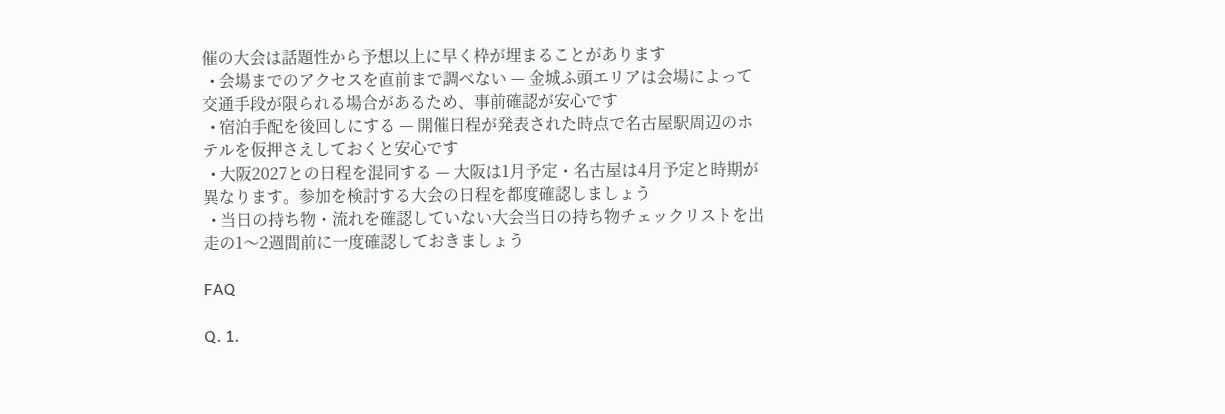催の大会は話題性から予想以上に早く枠が埋まることがあります
  • 会場までのアクセスを直前まで調べない — 金城ふ頭エリアは会場によって交通手段が限られる場合があるため、事前確認が安心です
  • 宿泊手配を後回しにする — 開催日程が発表された時点で名古屋駅周辺のホテルを仮押さえしておくと安心です
  • 大阪2027との日程を混同する — 大阪は1月予定・名古屋は4月予定と時期が異なります。参加を検討する大会の日程を都度確認しましょう
  • 当日の持ち物・流れを確認していない大会当日の持ち物チェックリストを出走の1〜2週間前に一度確認しておきましょう

FAQ

Q. 1.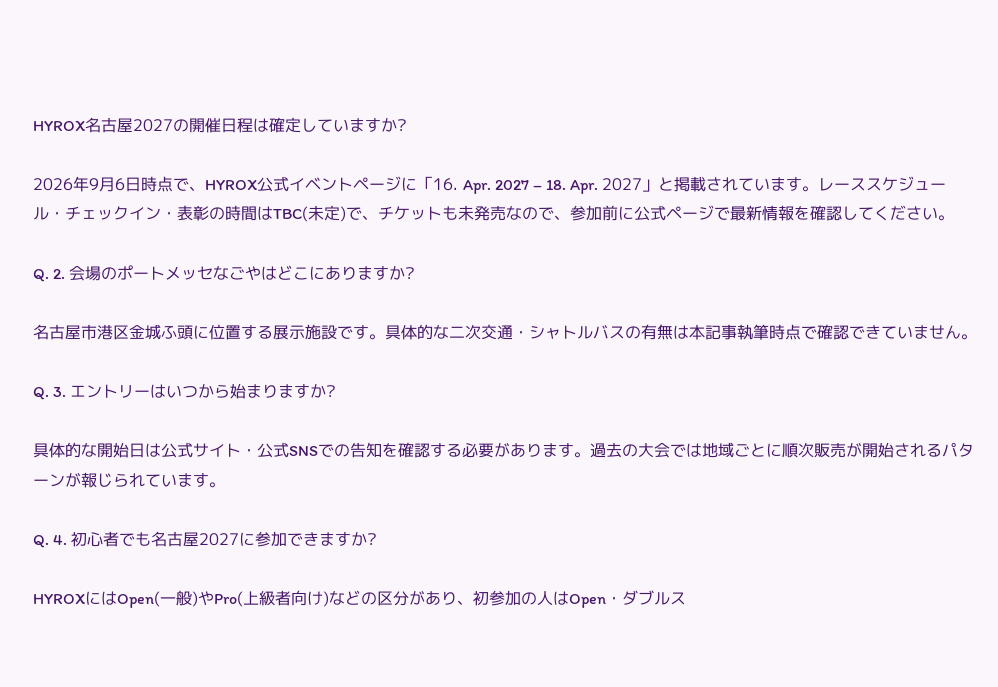HYROX名古屋2027の開催日程は確定していますか?

2026年9月6日時点で、HYROX公式イベントページに「16. Apr. 2027 – 18. Apr. 2027」と掲載されています。レーススケジュール・チェックイン・表彰の時間はTBC(未定)で、チケットも未発売なので、参加前に公式ページで最新情報を確認してください。

Q. 2. 会場のポートメッセなごやはどこにありますか?

名古屋市港区金城ふ頭に位置する展示施設です。具体的な二次交通・シャトルバスの有無は本記事執筆時点で確認できていません。

Q. 3. エントリーはいつから始まりますか?

具体的な開始日は公式サイト・公式SNSでの告知を確認する必要があります。過去の大会では地域ごとに順次販売が開始されるパターンが報じられています。

Q. 4. 初心者でも名古屋2027に参加できますか?

HYROXにはOpen(一般)やPro(上級者向け)などの区分があり、初参加の人はOpen・ダブルス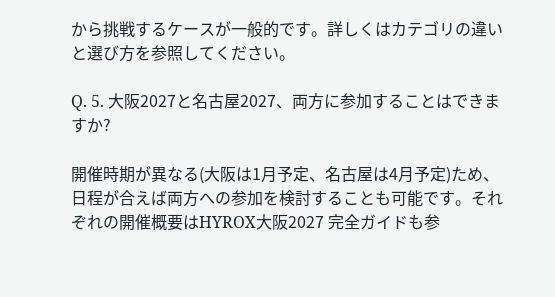から挑戦するケースが一般的です。詳しくはカテゴリの違いと選び方を参照してください。

Q. 5. 大阪2027と名古屋2027、両方に参加することはできますか?

開催時期が異なる(大阪は1月予定、名古屋は4月予定)ため、日程が合えば両方への参加を検討することも可能です。それぞれの開催概要はHYROX大阪2027 完全ガイドも参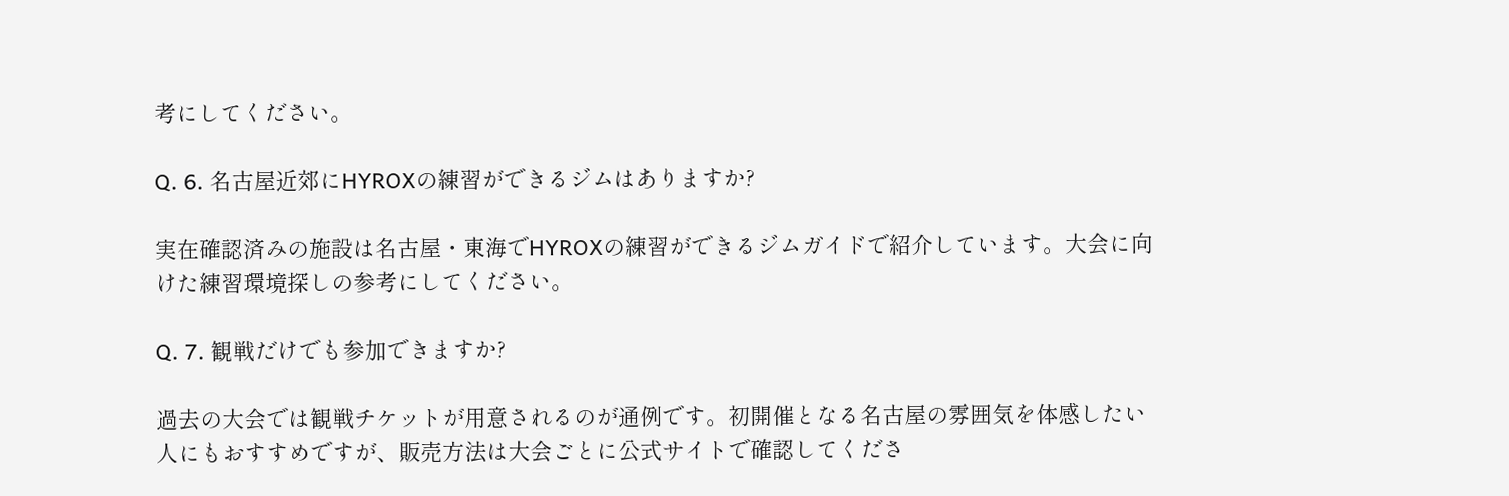考にしてください。

Q. 6. 名古屋近郊にHYROXの練習ができるジムはありますか?

実在確認済みの施設は名古屋・東海でHYROXの練習ができるジムガイドで紹介しています。大会に向けた練習環境探しの参考にしてください。

Q. 7. 観戦だけでも参加できますか?

過去の大会では観戦チケットが用意されるのが通例です。初開催となる名古屋の雰囲気を体感したい人にもおすすめですが、販売方法は大会ごとに公式サイトで確認してくださ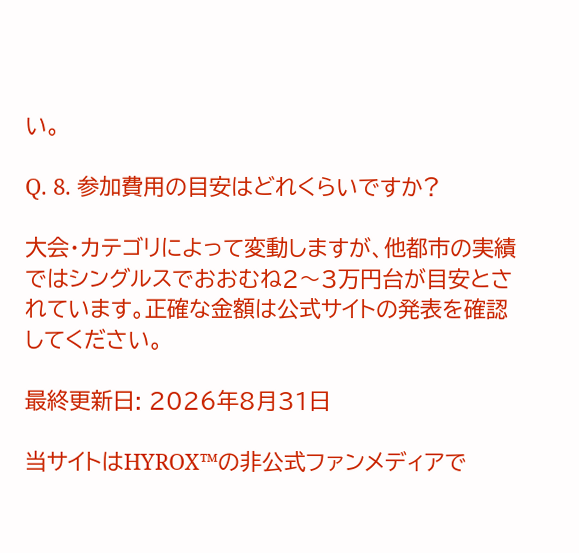い。

Q. 8. 参加費用の目安はどれくらいですか?

大会・カテゴリによって変動しますが、他都市の実績ではシングルスでおおむね2〜3万円台が目安とされています。正確な金額は公式サイトの発表を確認してください。

最終更新日: 2026年8月31日

当サイトはHYROX™の非公式ファンメディアで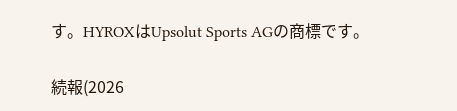す。HYROXはUpsolut Sports AGの商標です。

続報(2026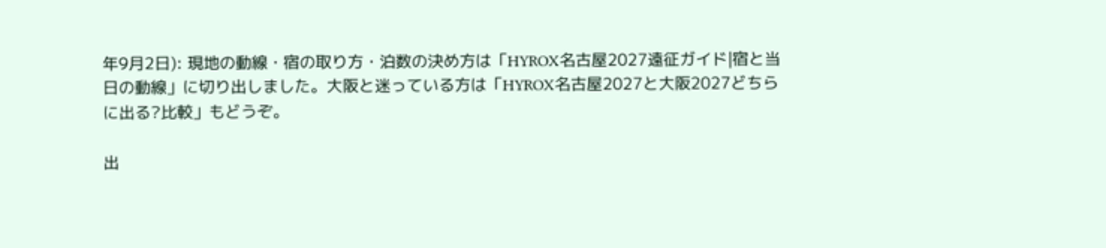年9月2日): 現地の動線・宿の取り方・泊数の決め方は「HYROX名古屋2027遠征ガイド|宿と当日の動線」に切り出しました。大阪と迷っている方は「HYROX名古屋2027と大阪2027どちらに出る?比較」もどうぞ。

出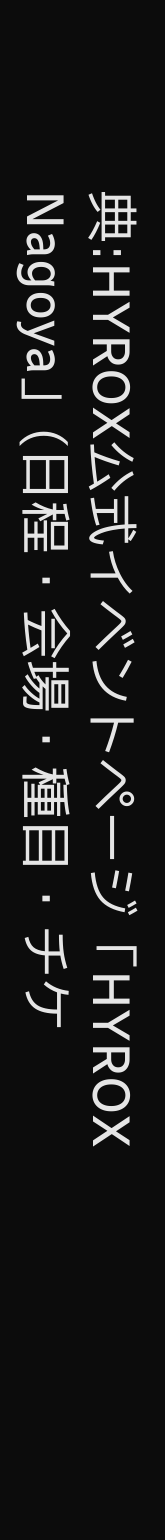典:HYROX公式イベントページ「HYROX Nagoya」(日程・会場・種目・チケ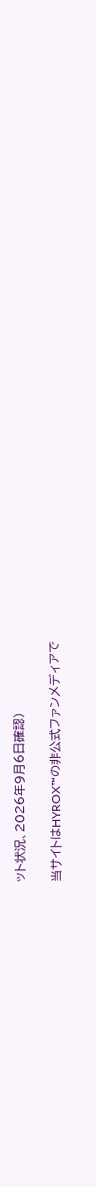ット状況、2026年9月6日確認)

当サイトはHYROX™の非公式ファンメディアで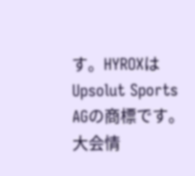す。HYROXはUpsolut Sports AGの商標です。大会情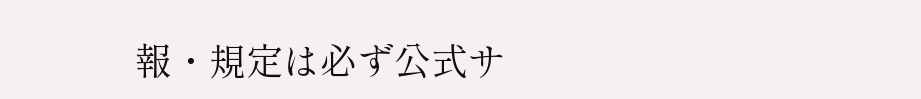報・規定は必ず公式サ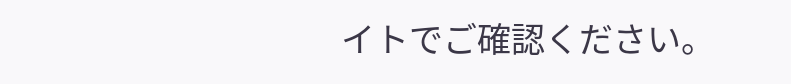イトでご確認ください。